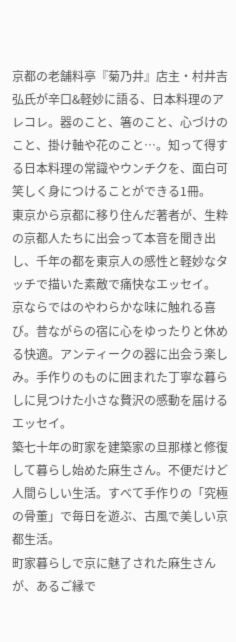京都の老舗料亭『菊乃井』店主・村井吉弘氏が辛口&軽妙に語る、日本料理のアレコレ。器のこと、箸のこと、心づけのこと、掛け軸や花のこと…。知って得する日本料理の常識やウンチクを、面白可笑しく身につけることができる1冊。
東京から京都に移り住んだ著者が、生粋の京都人たちに出会って本音を聞き出し、千年の都を東京人の感性と軽妙なタッチで描いた素敵で痛快なエッセイ。
京ならではのやわらかな味に触れる喜び。昔ながらの宿に心をゆったりと休める快適。アンティークの器に出会う楽しみ。手作りのものに囲まれた丁寧な暮らしに見つけた小さな贅沢の感動を届けるエッセイ。
築七十年の町家を建築家の旦那様と修復して暮らし始めた麻生さん。不便だけど人間らしい生活。すべて手作りの「究極の骨董」で毎日を遊ぶ、古風で美しい京都生活。
町家暮らしで京に魅了された麻生さんが、あるご縁で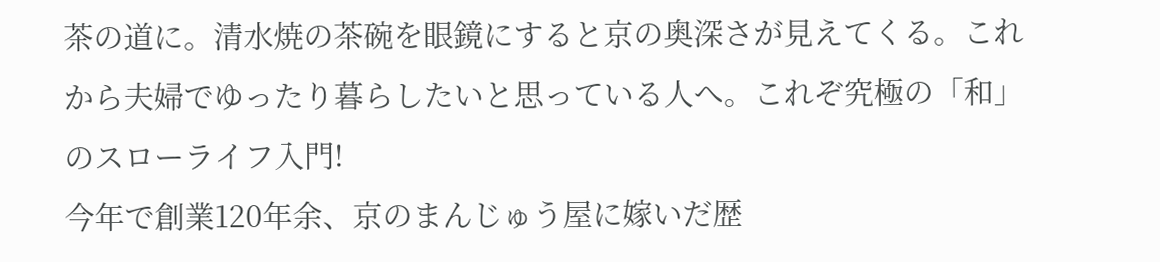茶の道に。清水焼の茶碗を眼鏡にすると京の奥深さが見えてくる。これから夫婦でゆったり暮らしたいと思っている人へ。これぞ究極の「和」のスローライフ入門!
今年で創業120年余、京のまんじゅう屋に嫁いだ歴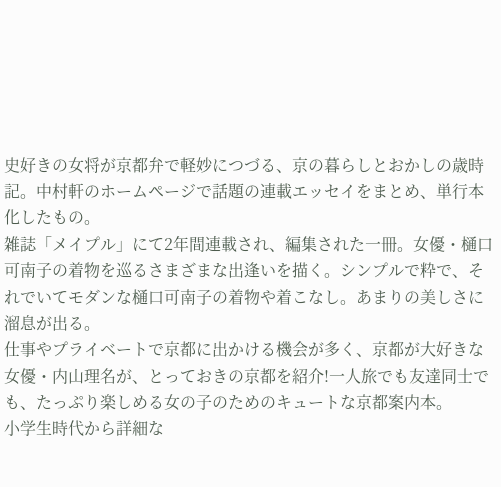史好きの女将が京都弁で軽妙につづる、京の暮らしとおかしの歳時記。中村軒のホームページで話題の連載エッセイをまとめ、単行本化したもの。
雑誌「メイプル」にて2年間連載され、編集された一冊。女優・樋口可南子の着物を巡るさまざまな出逢いを描く。シンプルで粋で、それでいてモダンな樋口可南子の着物や着こなし。あまりの美しさに溜息が出る。
仕事やプライベートで京都に出かける機会が多く、京都が大好きな女優・内山理名が、とっておきの京都を紹介!一人旅でも友達同士でも、たっぷり楽しめる女の子のためのキュートな京都案内本。
小学生時代から詳細な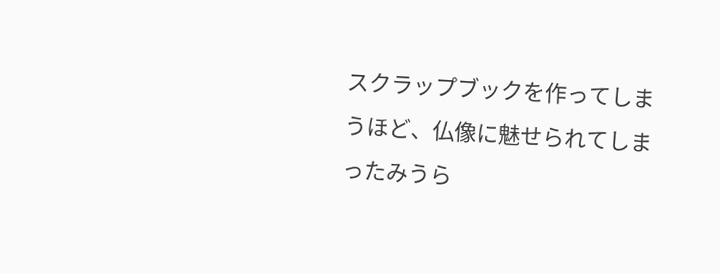スクラップブックを作ってしまうほど、仏像に魅せられてしまったみうら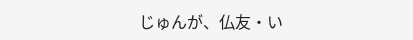じゅんが、仏友・い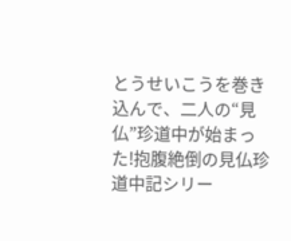とうせいこうを巻き込んで、二人の“見仏”珍道中が始まった!抱腹絶倒の見仏珍道中記シリー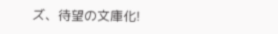ズ、待望の文庫化!